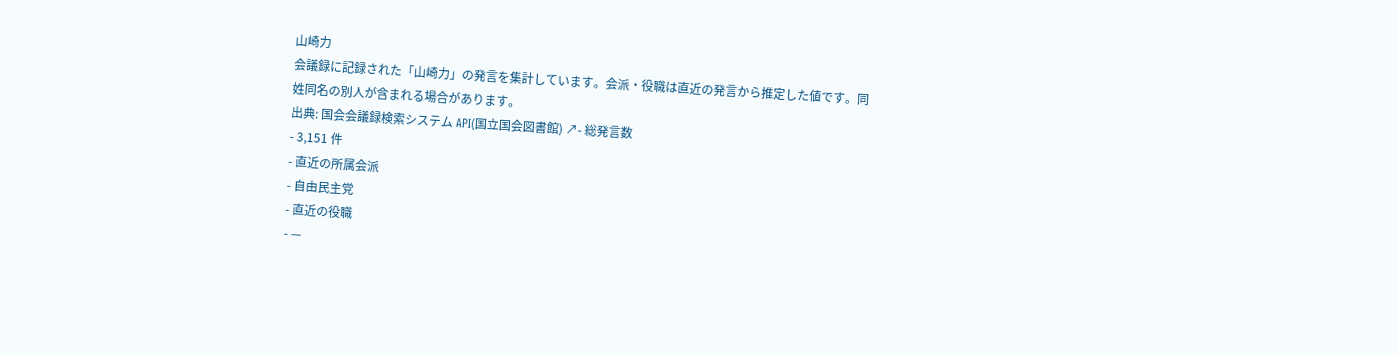山崎力
会議録に記録された「山崎力」の発言を集計しています。会派・役職は直近の発言から推定した値です。同姓同名の別人が含まれる場合があります。
出典: 国会会議録検索システム API(国立国会図書館) ↗- 総発言数
- 3,151 件
- 直近の所属会派
- 自由民主党
- 直近の役職
- —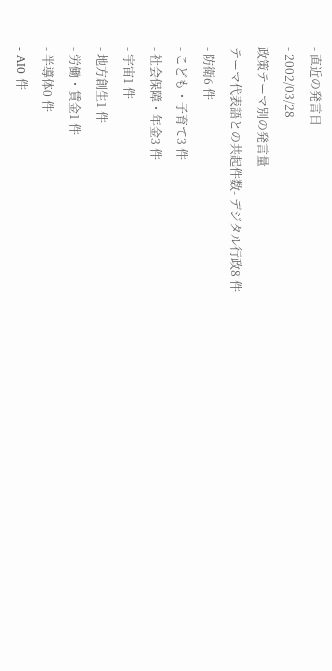- 直近の発言日
- 2002/03/28
政策テーマ別の発言量
テーマ代表語との共起件数- デジタル行政8 件
- 防衛6 件
- こども・子育て3 件
- 社会保障・年金3 件
- 宇宙1 件
- 地方創生1 件
- 労働・賃金1 件
- 半導体0 件
- AI0 件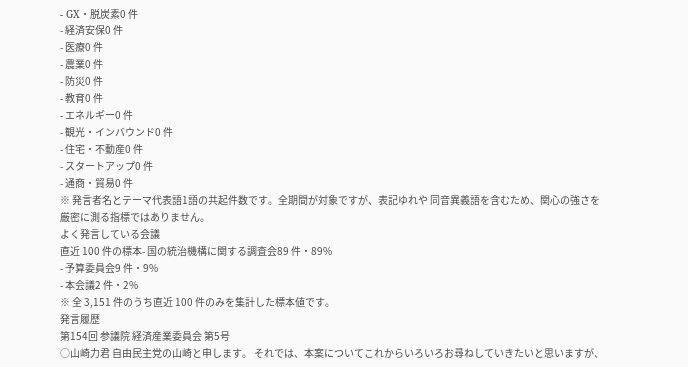- GX・脱炭素0 件
- 経済安保0 件
- 医療0 件
- 農業0 件
- 防災0 件
- 教育0 件
- エネルギー0 件
- 観光・インバウンド0 件
- 住宅・不動産0 件
- スタートアップ0 件
- 通商・貿易0 件
※ 発言者名とテーマ代表語1語の共起件数です。全期間が対象ですが、表記ゆれや 同音異義語を含むため、関心の強さを厳密に測る指標ではありません。
よく発言している会議
直近 100 件の標本- 国の統治機構に関する調査会89 件・89%
- 予算委員会9 件・9%
- 本会議2 件・2%
※ 全 3,151 件のうち直近 100 件のみを集計した標本値です。
発言履歴
第154回 参議院 経済産業委員会 第5号
○山崎力君 自由民主党の山崎と申します。 それでは、本案についてこれからいろいろお尋ねしていきたいと思いますが、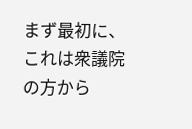まず最初に、これは衆議院の方から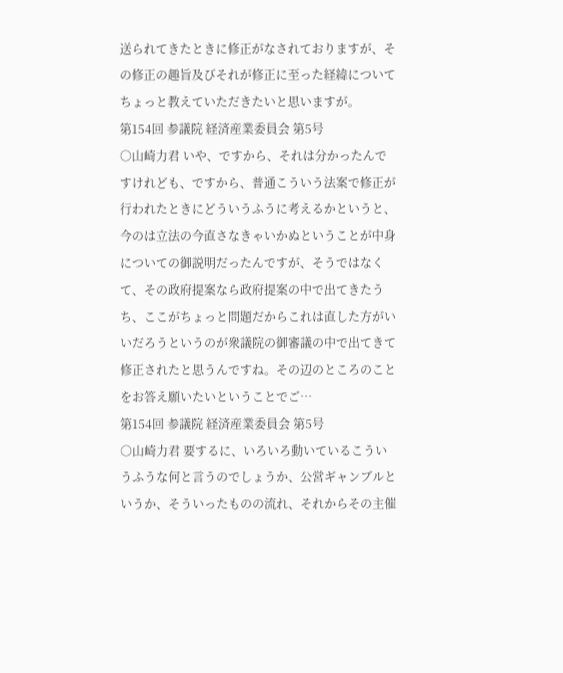送られてきたときに修正がなされておりますが、その修正の趣旨及びそれが修正に至った経緯についてちょっと教えていただきたいと思いますが。
第154回 参議院 経済産業委員会 第5号
○山崎力君 いや、ですから、それは分かったんですけれども、ですから、普通こういう法案で修正が行われたときにどういうふうに考えるかというと、今のは立法の今直さなきゃいかぬということが中身についての御説明だったんですが、そうではなくて、その政府提案なら政府提案の中で出てきたうち、ここがちょっと問題だからこれは直した方がいいだろうというのが衆議院の御審議の中で出てきて修正されたと思うんですね。その辺のところのことをお答え願いたいということでご…
第154回 参議院 経済産業委員会 第5号
○山崎力君 要するに、いろいろ動いているこういうふうな何と言うのでしょうか、公営ギャンブルというか、そういったものの流れ、それからその主催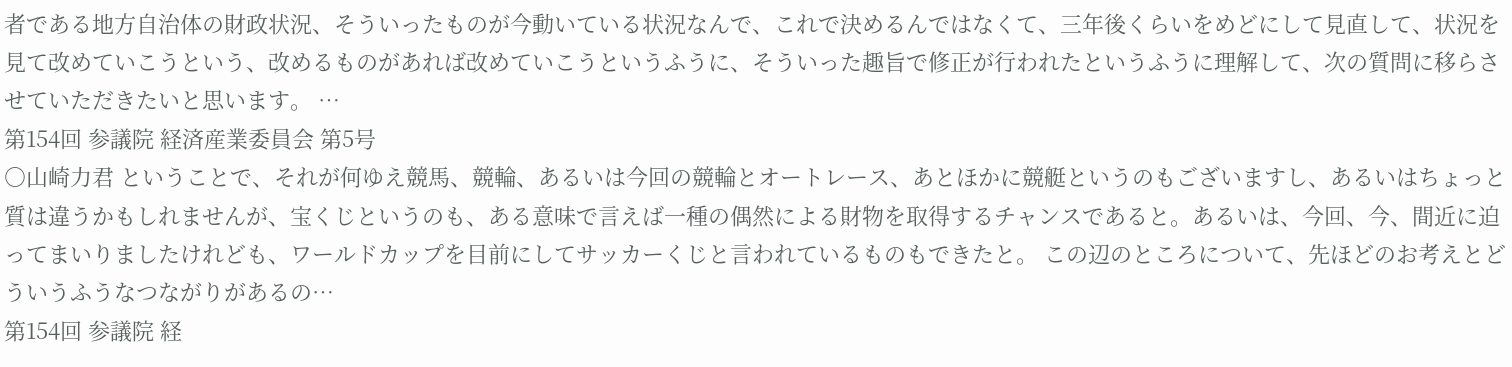者である地方自治体の財政状況、そういったものが今動いている状況なんで、これで決めるんではなくて、三年後くらいをめどにして見直して、状況を見て改めていこうという、改めるものがあれば改めていこうというふうに、そういった趣旨で修正が行われたというふうに理解して、次の質問に移らさせていただきたいと思います。 …
第154回 参議院 経済産業委員会 第5号
○山崎力君 ということで、それが何ゆえ競馬、競輪、あるいは今回の競輪とオートレース、あとほかに競艇というのもございますし、あるいはちょっと質は違うかもしれませんが、宝くじというのも、ある意味で言えば一種の偶然による財物を取得するチャンスであると。あるいは、今回、今、間近に迫ってまいりましたけれども、ワールドカップを目前にしてサッカーくじと言われているものもできたと。 この辺のところについて、先ほどのお考えとどういうふうなつながりがあるの…
第154回 参議院 経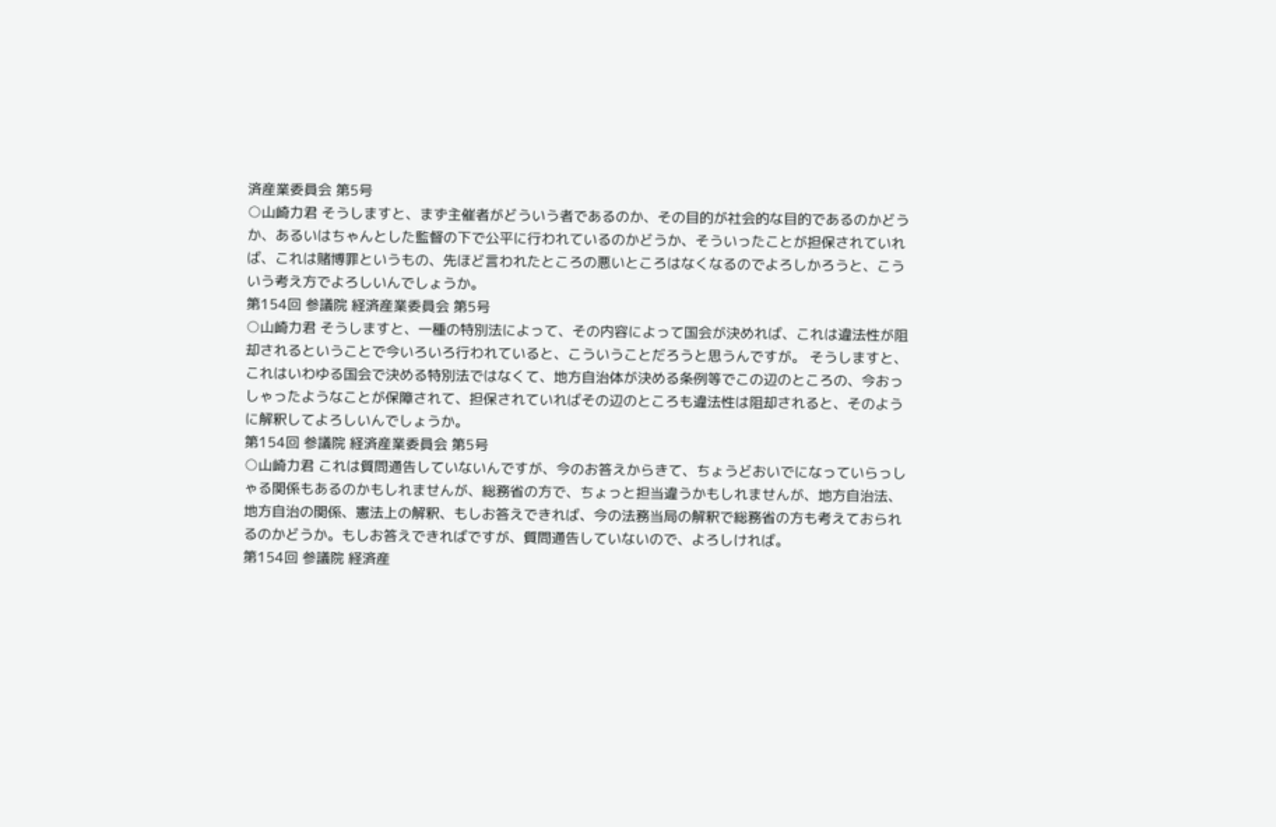済産業委員会 第5号
○山崎力君 そうしますと、まず主催者がどういう者であるのか、その目的が社会的な目的であるのかどうか、あるいはちゃんとした監督の下で公平に行われているのかどうか、そういったことが担保されていれば、これは賭博罪というもの、先ほど言われたところの悪いところはなくなるのでよろしかろうと、こういう考え方でよろしいんでしょうか。
第154回 参議院 経済産業委員会 第5号
○山崎力君 そうしますと、一種の特別法によって、その内容によって国会が決めれば、これは違法性が阻却されるということで今いろいろ行われていると、こういうことだろうと思うんですが。 そうしますと、これはいわゆる国会で決める特別法ではなくて、地方自治体が決める条例等でこの辺のところの、今おっしゃったようなことが保障されて、担保されていればその辺のところも違法性は阻却されると、そのように解釈してよろしいんでしょうか。
第154回 参議院 経済産業委員会 第5号
○山崎力君 これは質問通告していないんですが、今のお答えからきて、ちょうどおいでになっていらっしゃる関係もあるのかもしれませんが、総務省の方で、ちょっと担当違うかもしれませんが、地方自治法、地方自治の関係、憲法上の解釈、もしお答えできれば、今の法務当局の解釈で総務省の方も考えておられるのかどうか。もしお答えできればですが、質問通告していないので、よろしければ。
第154回 参議院 経済産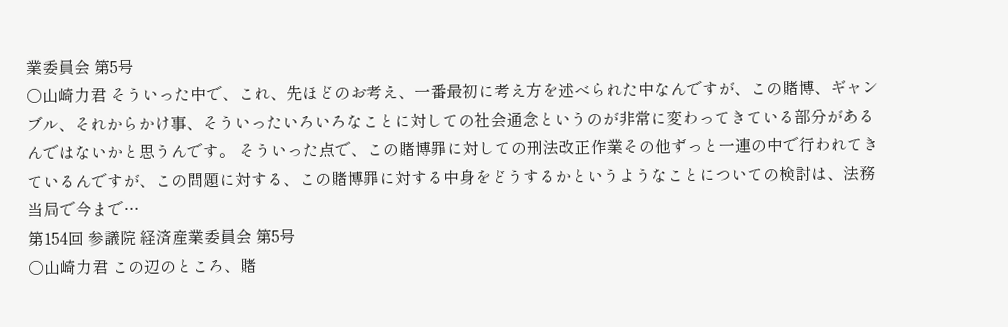業委員会 第5号
○山崎力君 そういった中で、これ、先ほどのお考え、一番最初に考え方を述べられた中なんですが、この賭博、ギャンブル、それからかけ事、そういったいろいろなことに対しての社会通念というのが非常に変わってきている部分があるんではないかと思うんです。 そういった点で、この賭博罪に対しての刑法改正作業その他ずっと一連の中で行われてきているんですが、この問題に対する、この賭博罪に対する中身をどうするかというようなことについての検討は、法務当局で今まで…
第154回 参議院 経済産業委員会 第5号
○山崎力君 この辺のところ、賭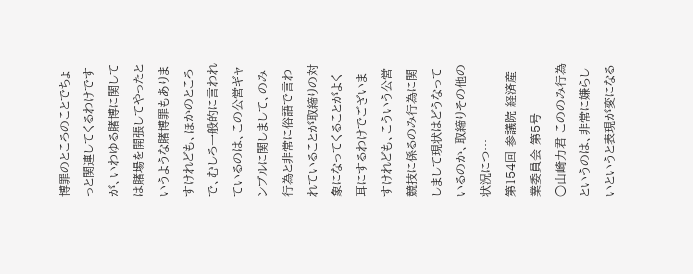博罪のところのことでちょっと関連してくるわけですが、いわゆる賭博に関しては賭場を開張してやったというような賭博罪もありますけれども、ほかのところで、むしろ一般的に言われているのは、この公営ギャンブルに関しまして、のみ行為と非常に俗語で言われていることが取締りの対象になってくることがよく耳にするわけでございますけれども、こういう公営競技に係るのみ行為に関しまして現状はどうなっているのか、取締りその他の状況につ…
第154回 参議院 経済産業委員会 第5号
○山崎力君 こののみ行為というのは、非常に嫌らしいというと表現が変になる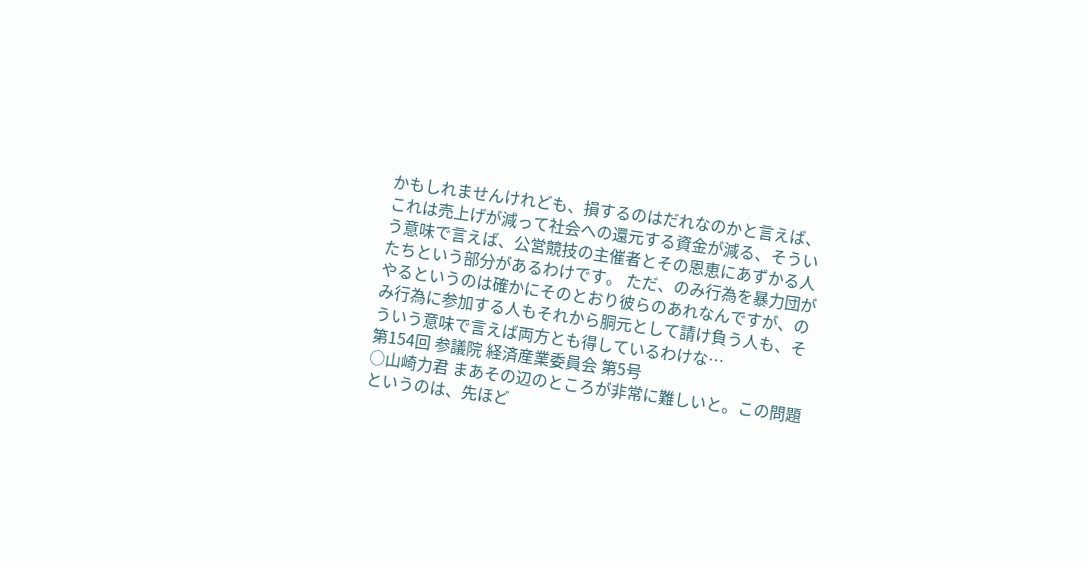かもしれませんけれども、損するのはだれなのかと言えば、これは売上げが減って社会への還元する資金が減る、そういう意味で言えば、公営競技の主催者とその恩恵にあずかる人たちという部分があるわけです。 ただ、のみ行為を暴力団がやるというのは確かにそのとおり彼らのあれなんですが、のみ行為に参加する人もそれから胴元として請け負う人も、そういう意味で言えば両方とも得しているわけな…
第154回 参議院 経済産業委員会 第5号
○山崎力君 まあその辺のところが非常に難しいと。この問題というのは、先ほど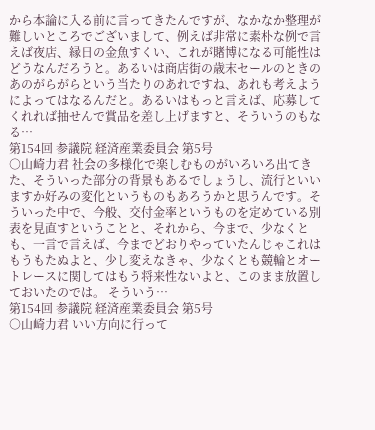から本論に入る前に言ってきたんですが、なかなか整理が難しいところでございまして、例えば非常に素朴な例で言えば夜店、縁日の金魚すくい、これが賭博になる可能性はどうなんだろうと。あるいは商店街の歳末セールのときのあのがらがらという当たりのあれですね、あれも考えようによってはなるんだと。あるいはもっと言えば、応募してくれれば抽せんで賞品を差し上げますと、そういうのもなる…
第154回 参議院 経済産業委員会 第5号
○山崎力君 社会の多様化で楽しむものがいろいろ出てきた、そういった部分の背景もあるでしょうし、流行といいますか好みの変化というものもあろうかと思うんです。そういった中で、今般、交付金率というものを定めている別表を見直すということと、それから、今まで、少なくとも、一言で言えば、今までどおりやっていたんじゃこれはもうもたぬよと、少し変えなきゃ、少なくとも競輪とオートレースに関してはもう将来性ないよと、このまま放置しておいたのでは。 そういう…
第154回 参議院 経済産業委員会 第5号
○山崎力君 いい方向に行って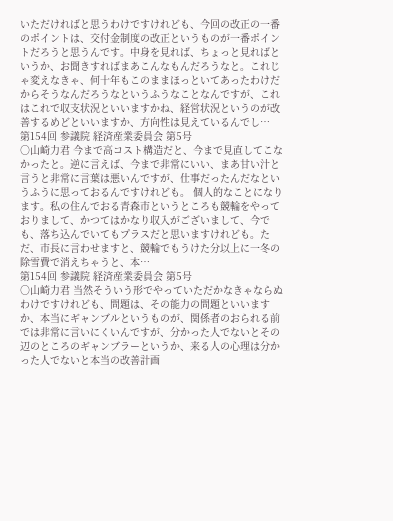いただければと思うわけですけれども、今回の改正の一番のポイントは、交付金制度の改正というものが一番ポイントだろうと思うんです。中身を見れば、ちょっと見ればというか、お聞きすればまあこんなもんだろうなと。これじゃ変えなきゃ、何十年もこのままほっといてあったわけだからそうなんだろうなというふうなことなんですが、これはこれで収支状況といいますかね、経営状況というのが改善するめどといいますか、方向性は見えているんでし…
第154回 参議院 経済産業委員会 第5号
○山崎力君 今まで高コスト構造だと、今まで見直してこなかったと。逆に言えば、今まで非常にいい、まあ甘い汁と言うと非常に言葉は悪いんですが、仕事だったんだなというふうに思っておるんですけれども。 個人的なことになります。私の住んでおる青森市というところも競輪をやっておりまして、かつてはかなり収入がございまして、今でも、落ち込んでいてもプラスだと思いますけれども。ただ、市長に言わせますと、競輪でもうけた分以上に一冬の除雪費で消えちゃうと、本…
第154回 参議院 経済産業委員会 第5号
○山崎力君 当然そういう形でやっていただかなきゃならぬわけですけれども、問題は、その能力の問題といいますか、本当にギャンブルというものが、関係者のおられる前では非常に言いにくいんですが、分かった人でないとその辺のところのギャンブラーというか、来る人の心理は分かった人でないと本当の改善計画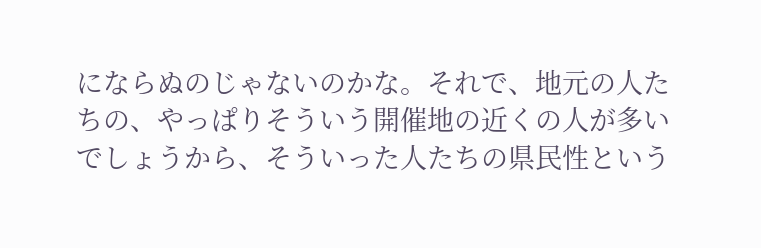にならぬのじゃないのかな。それで、地元の人たちの、やっぱりそういう開催地の近くの人が多いでしょうから、そういった人たちの県民性という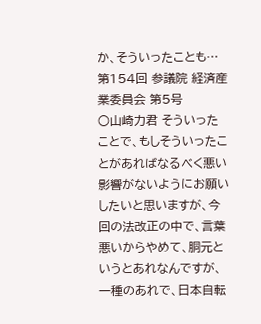か、そういったことも…
第154回 参議院 経済産業委員会 第5号
○山崎力君 そういったことで、もしそういったことがあればなるべく悪い影響がないようにお願いしたいと思いますが、今回の法改正の中で、言葉悪いからやめて、胴元というとあれなんですが、一種のあれで、日本自転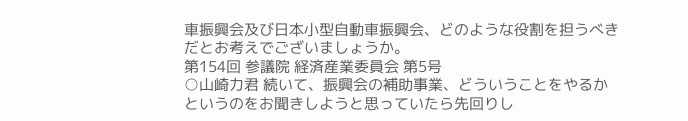車振興会及び日本小型自動車振興会、どのような役割を担うべきだとお考えでございましょうか。
第154回 参議院 経済産業委員会 第5号
○山崎力君 続いて、振興会の補助事業、どういうことをやるかというのをお聞きしようと思っていたら先回りし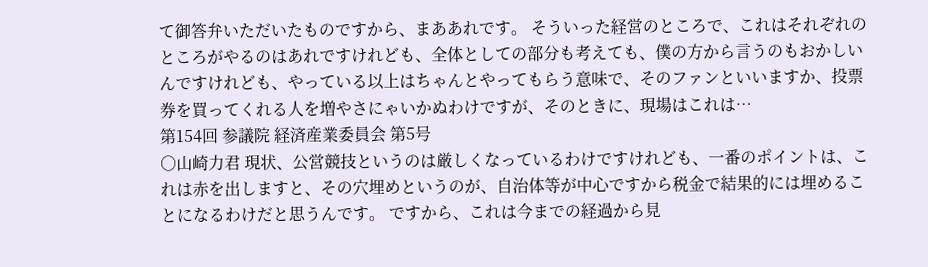て御答弁いただいたものですから、まああれです。 そういった経営のところで、これはそれぞれのところがやるのはあれですけれども、全体としての部分も考えても、僕の方から言うのもおかしいんですけれども、やっている以上はちゃんとやってもらう意味で、そのファンといいますか、投票券を買ってくれる人を増やさにゃいかぬわけですが、そのときに、現場はこれは…
第154回 参議院 経済産業委員会 第5号
○山崎力君 現状、公営競技というのは厳しくなっているわけですけれども、一番のポイントは、これは赤を出しますと、その穴埋めというのが、自治体等が中心ですから税金で結果的には埋めることになるわけだと思うんです。 ですから、これは今までの経過から見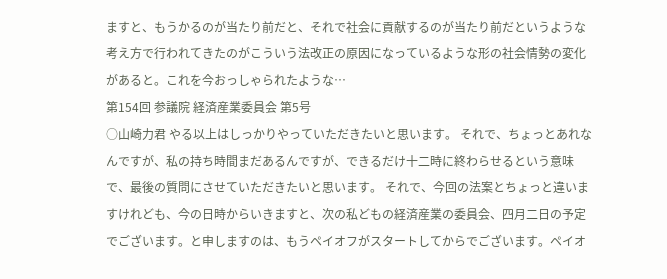ますと、もうかるのが当たり前だと、それで社会に貢献するのが当たり前だというような考え方で行われてきたのがこういう法改正の原因になっているような形の社会情勢の変化があると。これを今おっしゃられたような…
第154回 参議院 経済産業委員会 第5号
○山崎力君 やる以上はしっかりやっていただきたいと思います。 それで、ちょっとあれなんですが、私の持ち時間まだあるんですが、できるだけ十二時に終わらせるという意味で、最後の質問にさせていただきたいと思います。 それで、今回の法案とちょっと違いますけれども、今の日時からいきますと、次の私どもの経済産業の委員会、四月二日の予定でございます。と申しますのは、もうペイオフがスタートしてからでございます。ペイオ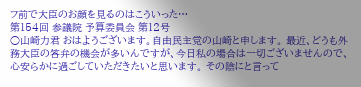フ前で大臣のお顔を見るのはこういった…
第154回 参議院 予算委員会 第12号
○山崎力君 おはようございます。自由民主党の山崎と申します。 最近、どうも外務大臣の答弁の機会が多いんですが、今日私の場合は一切ございませんので、心安らかに過ごしていただきたいと思います。 その陰にと言って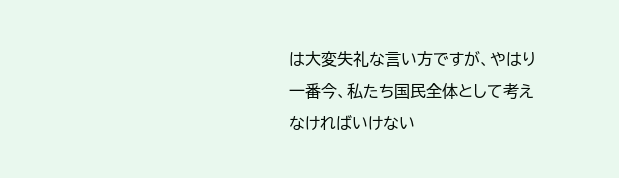は大変失礼な言い方ですが、やはり一番今、私たち国民全体として考えなければいけない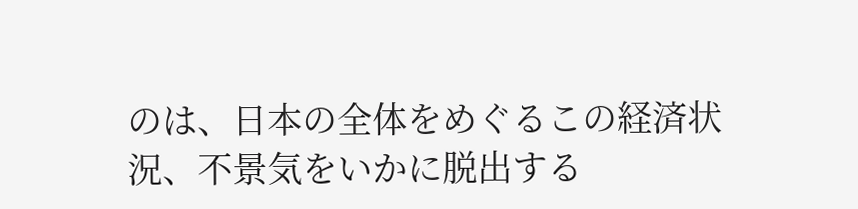のは、日本の全体をめぐるこの経済状況、不景気をいかに脱出する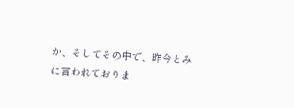か、そしてその中で、昨今とみに言われておりま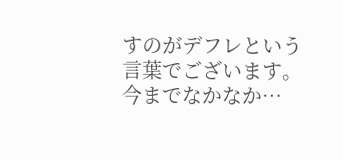すのがデフレという言葉でございます。今までなかなか…